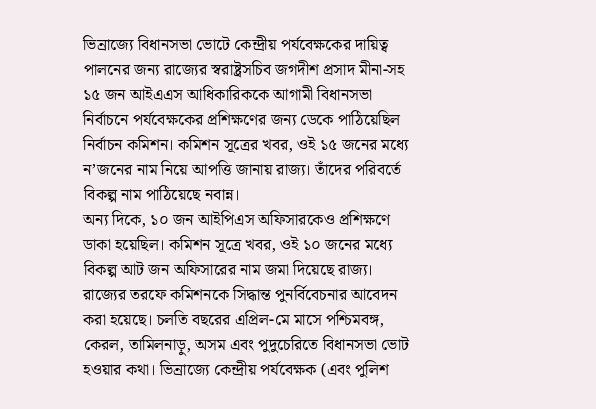ভিন্রাজ্যে বিধানসভা ভোটে কেন্দ্রীয় পর্যবেক্ষকের দায়িত্ব পালনের জন্য রাজ্যের স্বরাষ্ট্রসচিব জগদীশ প্রসাদ মীনা-সহ ১৫ জন আইএএস আধিকারিককে আগামী বিধানসভা নির্বাচনে পর্যবেক্ষকের প্রশিক্ষণের জন্য ডেকে পাঠিয়েছিল নির্বাচন কমিশন। কমিশন সূত্রের খবর, ওই ১৫ জনের মধ্যে ন’জনের নাম নিয়ে আপত্তি জানায় রাজ্য। তাঁদের পরিবর্তে বিকল্প নাম পাঠিয়েছে নবান্ন।
অন্য দিকে, ১০ জন আইপিএস অফিসারকেও প্রশিক্ষণে ডাকা হয়েছিল। কমিশন সূত্রে খবর, ওই ১০ জনের মধ্যে বিকল্প আট জন অফিসারের নাম জমা দিয়েছে রাজ্য। রাজ্যের তরফে কমিশনকে সিদ্ধান্ত পুনর্বিবেচনার আবেদন করা হয়েছে। চলতি বছরের এপ্রিল-মে মাসে পশ্চিমবঙ্গ, কেরল, তামিলনাড়ু, অসম এবং পুদুচেরিতে বিধানসভা ভোট হওয়ার কথা। ভিন্রাজ্যে কেন্দ্রীয় পর্যবেক্ষক (এবং পুলিশ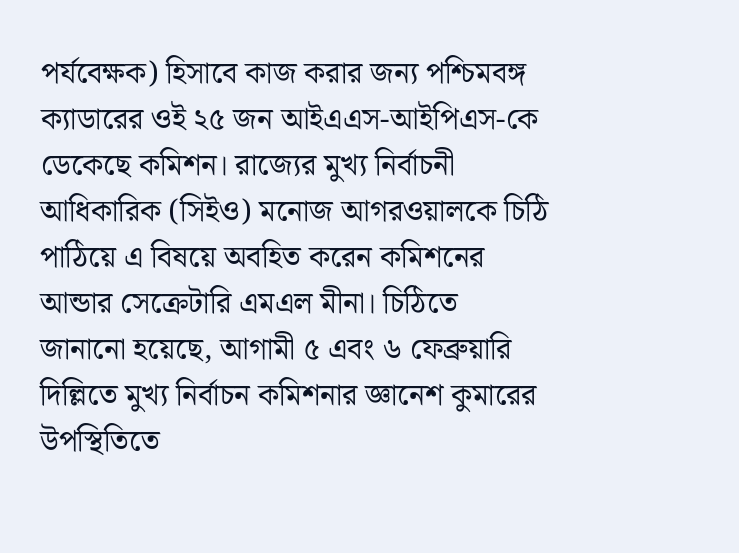পর্যবেক্ষক) হিসাবে কাজ করার জন্য পশ্চিমবঙ্গ ক্যাডারের ওই ২৫ জন আইএএস-আইপিএস-কে ডেকেছে কমিশন। রাজ্যের মুখ্য নির্বাচনী আধিকারিক (সিইও) মনোজ আগরওয়ালকে চিঠি পাঠিয়ে এ বিষয়ে অবহিত করেন কমিশনের আন্ডার সেক্রেটারি এমএল মীনা। চিঠিতে জানানো হয়েছে, আগামী ৫ এবং ৬ ফেব্রুয়ারি দিল্লিতে মুখ্য নির্বাচন কমিশনার জ্ঞানেশ কুমারের উপস্থিতিতে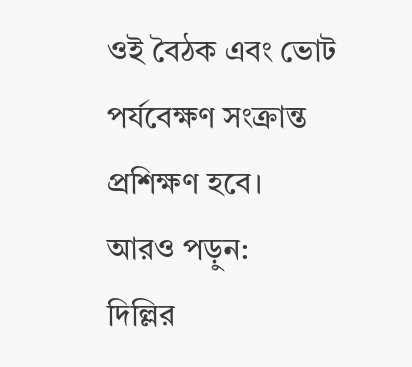ওই বৈঠক এবং ভোট পর্যবেক্ষণ সংক্রান্ত প্রশিক্ষণ হবে।
আরও পড়ুন:
দিল্লির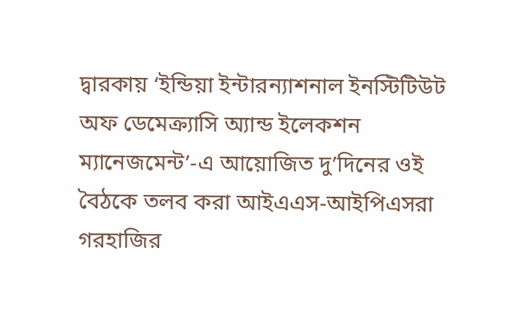দ্বারকায় ‘ইন্ডিয়া ইন্টারন্যাশনাল ইনস্টিটিউট অফ ডেমেক্র্যাসি অ্যান্ড ইলেকশন ম্যানেজমেন্ট’-এ আয়োজিত দু’দিনের ওই বৈঠকে তলব করা আইএএস-আইপিএসরা গরহাজির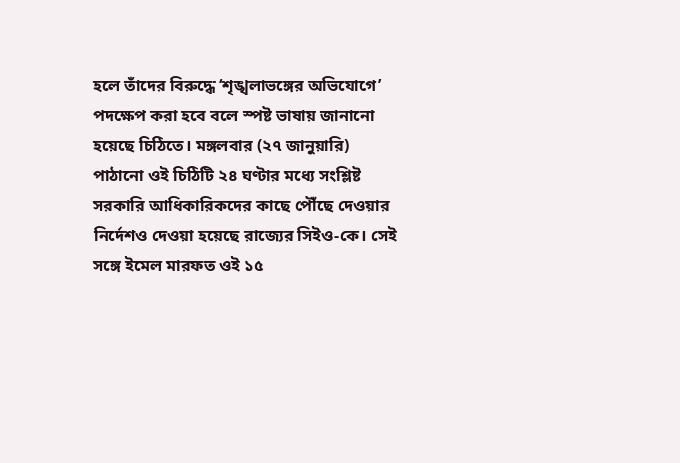হলে তাঁদের বিরুদ্ধে ‘শৃঙ্খলাভঙ্গের অভিযোগে’ পদক্ষেপ করা হবে বলে স্পষ্ট ভাষায় জানানো হয়েছে চিঠিতে। মঙ্গলবার (২৭ জানুয়ারি) পাঠানো ওই চিঠিটি ২৪ ঘণ্টার মধ্যে সংশ্লিষ্ট সরকারি আধিকারিকদের কাছে পৌঁছে দেওয়ার নির্দেশও দেওয়া হয়েছে রাজ্যের সিইও-কে। সেই সঙ্গে ইমেল মারফত ওই ১৫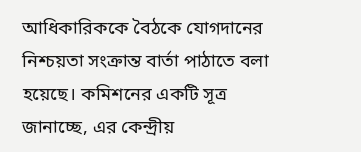আধিকারিককে বৈঠকে যোগদানের নিশ্চয়তা সংক্রান্ত বার্তা পাঠাতে বলা হয়েছে। কমিশনের একটি সূত্র জানাচ্ছে, এর কেন্দ্রীয়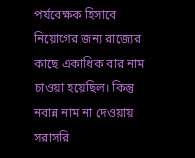পর্যবেক্ষক হিসাবে নিয়োগের জন্য রাজ্যের কাছে একাধিক বার নাম চাওয়া হয়েছিল। কিন্তু নবান্ন নাম না দেওয়ায় সরাসরি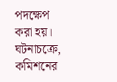পদক্ষেপ করা হয়। ঘটনাচক্রে, কমিশনের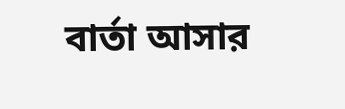বার্তা আসার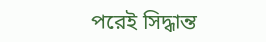পরেই সিদ্ধান্ত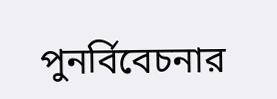পুনর্বিবেচনার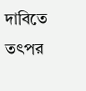দাবিতে তৎপর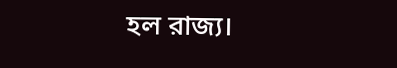হল রাজ্য।